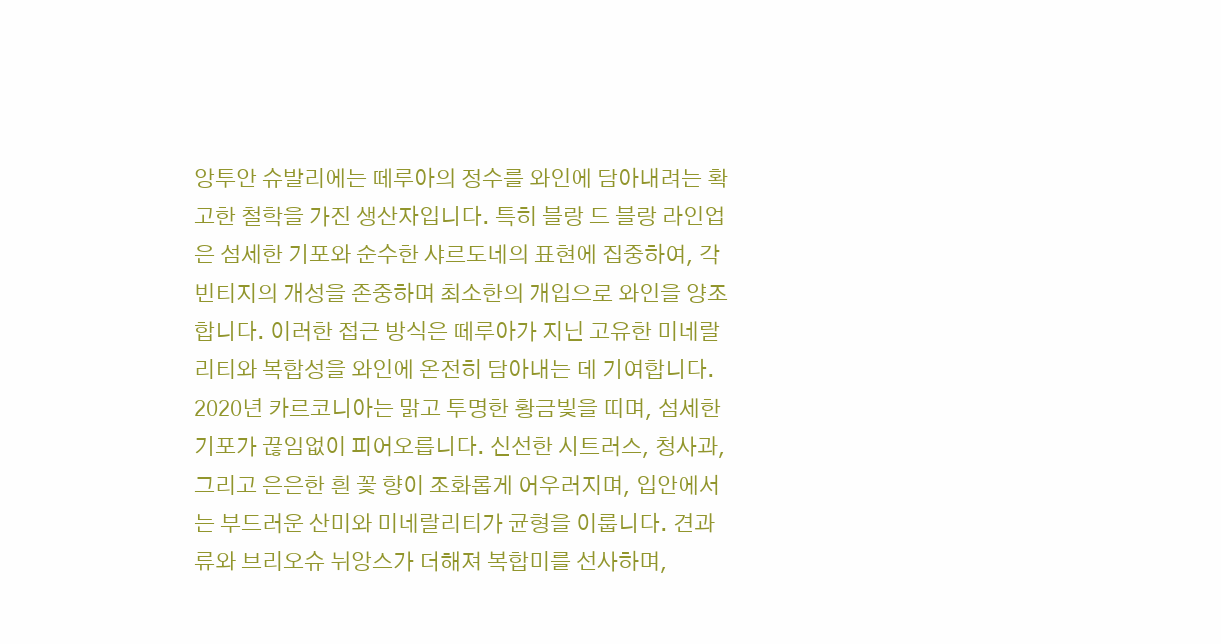앙투안 슈발리에는 떼루아의 정수를 와인에 담아내려는 확고한 철학을 가진 생산자입니다. 특히 블랑 드 블랑 라인업은 섬세한 기포와 순수한 샤르도네의 표현에 집중하여, 각 빈티지의 개성을 존중하며 최소한의 개입으로 와인을 양조합니다. 이러한 접근 방식은 떼루아가 지닌 고유한 미네랄리티와 복합성을 와인에 온전히 담아내는 데 기여합니다.
2020년 카르코니아는 맑고 투명한 황금빛을 띠며, 섬세한 기포가 끊임없이 피어오릅니다. 신선한 시트러스, 청사과, 그리고 은은한 흰 꽃 향이 조화롭게 어우러지며, 입안에서는 부드러운 산미와 미네랄리티가 균형을 이룹니다. 견과류와 브리오슈 뉘앙스가 더해져 복합미를 선사하며,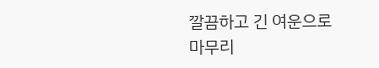깔끔하고 긴 여운으로 마무리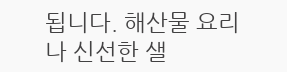됩니다. 해산물 요리나 신선한 샐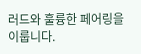러드와 훌륭한 페어링을 이룹니다.